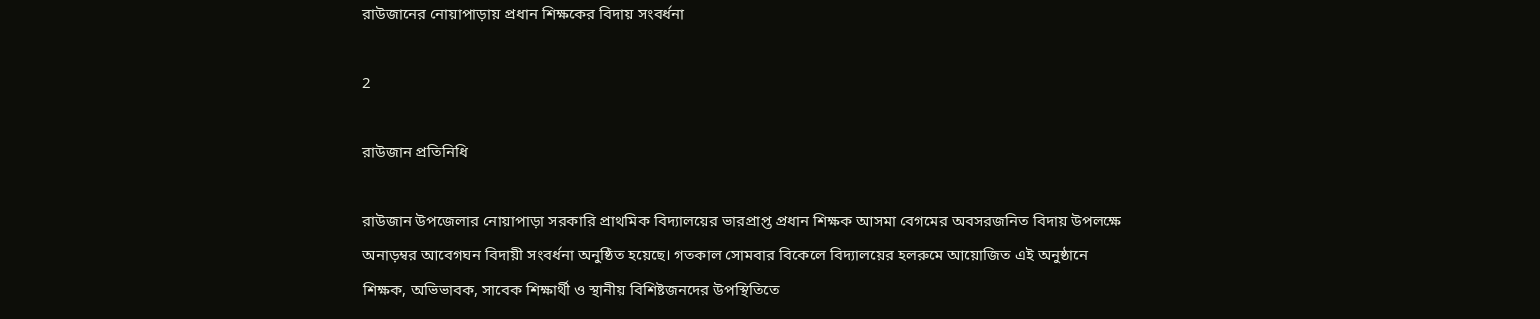রাউজানের নোয়াপাড়ায় প্রধান শিক্ষকের বিদায় সংবর্ধনা

2

রাউজান প্রতিনিধি

রাউজান উপজেলার নোয়াপাড়া সরকারি প্রাথমিক বিদ্যালয়ের ভারপ্রাপ্ত প্রধান শিক্ষক আসমা বেগমের অবসরজনিত বিদায় উপলক্ষে অনাড়ম্বর আবেগঘন বিদায়ী সংবর্ধনা অনুষ্ঠিত হয়েছে। গতকাল সোমবার বিকেলে বিদ্যালয়ের হলরুমে আয়োজিত এই অনুষ্ঠানে শিক্ষক, অভিভাবক, সাবেক শিক্ষার্থী ও স্থানীয় বিশিষ্টজনদের উপস্থিতিতে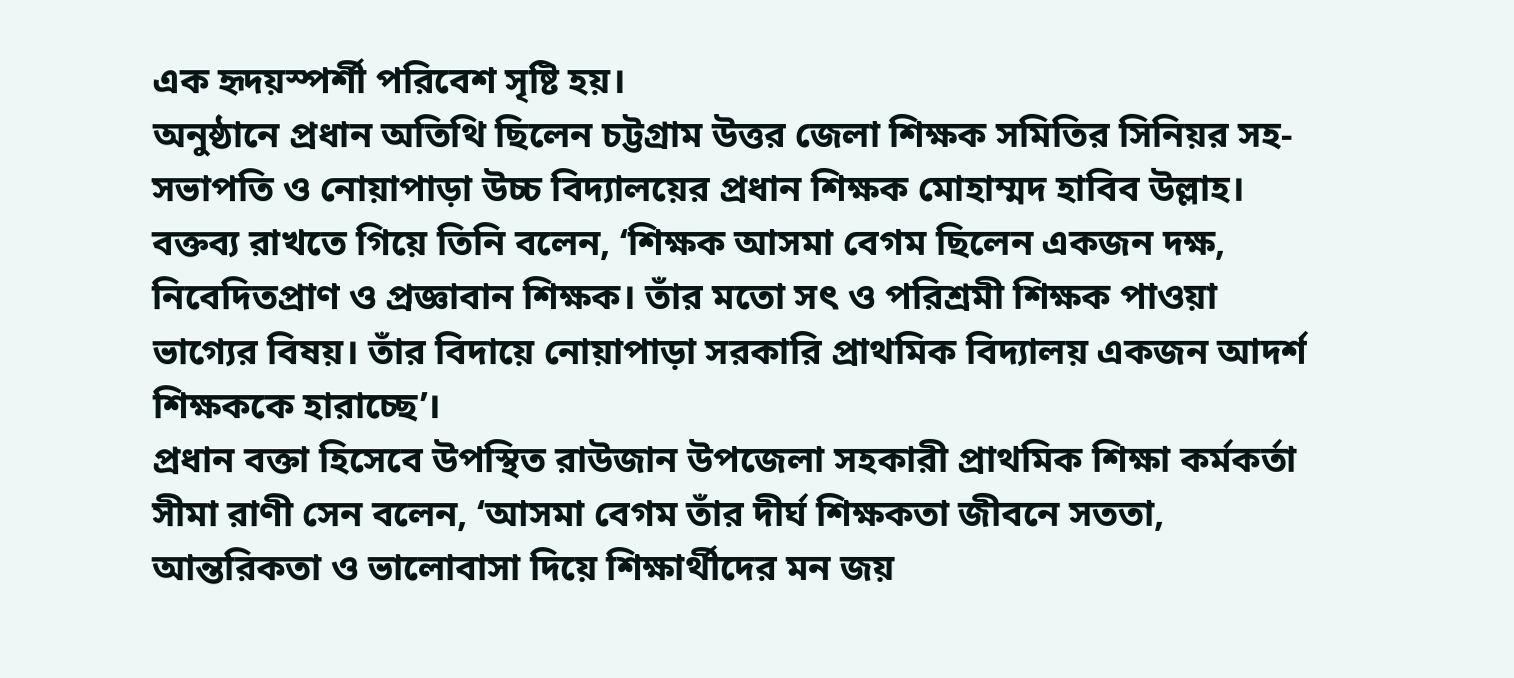এক হৃদয়স্পর্শী পরিবেশ সৃষ্টি হয়।
অনুষ্ঠানে প্রধান অতিথি ছিলেন চট্টগ্রাম উত্তর জেলা শিক্ষক সমিতির সিনিয়র সহ-সভাপতি ও নোয়াপাড়া উচ্চ বিদ্যালয়ের প্রধান শিক্ষক মোহাম্মদ হাবিব উল্লাহ। বক্তব্য রাখতে গিয়ে তিনি বলেন, ‘শিক্ষক আসমা বেগম ছিলেন একজন দক্ষ, নিবেদিতপ্রাণ ও প্রজ্ঞাবান শিক্ষক। তাঁর মতো সৎ ও পরিশ্রমী শিক্ষক পাওয়া ভাগ্যের বিষয়। তাঁর বিদায়ে নোয়াপাড়া সরকারি প্রাথমিক বিদ্যালয় একজন আদর্শ শিক্ষককে হারাচ্ছে’।
প্রধান বক্তা হিসেবে উপস্থিত রাউজান উপজেলা সহকারী প্রাথমিক শিক্ষা কর্মকর্তা সীমা রাণী সেন বলেন, ‘আসমা বেগম তাঁর দীর্ঘ শিক্ষকতা জীবনে সততা, আন্তরিকতা ও ভালোবাসা দিয়ে শিক্ষার্থীদের মন জয়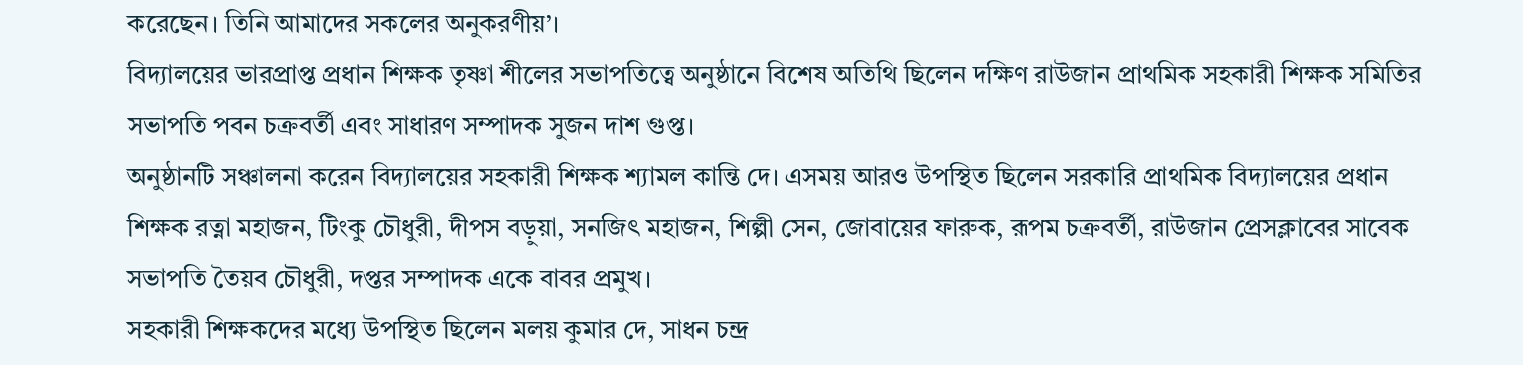করেছেন। তিনি আমাদের সকলের অনুকরণীয়’।
বিদ্যালয়ের ভারপ্রাপ্ত প্রধান শিক্ষক তৃষ্ণা শীলের সভাপতিত্বে অনুষ্ঠানে বিশেষ অতিথি ছিলেন দক্ষিণ রাউজান প্রাথমিক সহকারী শিক্ষক সমিতির সভাপতি পবন চক্রবর্তী এবং সাধারণ সম্পাদক সুজন দাশ গুপ্ত।
অনুষ্ঠানটি সঞ্চালনা করেন বিদ্যালয়ের সহকারী শিক্ষক শ্যামল কান্তি দে। এসময় আরও উপস্থিত ছিলেন সরকারি প্রাথমিক বিদ্যালয়ের প্রধান শিক্ষক রত্না মহাজন, টিংকু চৌধুরী, দীপস বড়ুয়া, সনজিৎ মহাজন, শিল্পী সেন, জোবায়ের ফারুক, রূপম চক্রবর্তী, রাউজান প্রেসক্লাবের সাবেক সভাপতি তৈয়ব চৌধুরী, দপ্তর সম্পাদক একে বাবর প্রমুখ।
সহকারী শিক্ষকদের মধ্যে উপস্থিত ছিলেন মলয় কুমার দে, সাধন চন্দ্র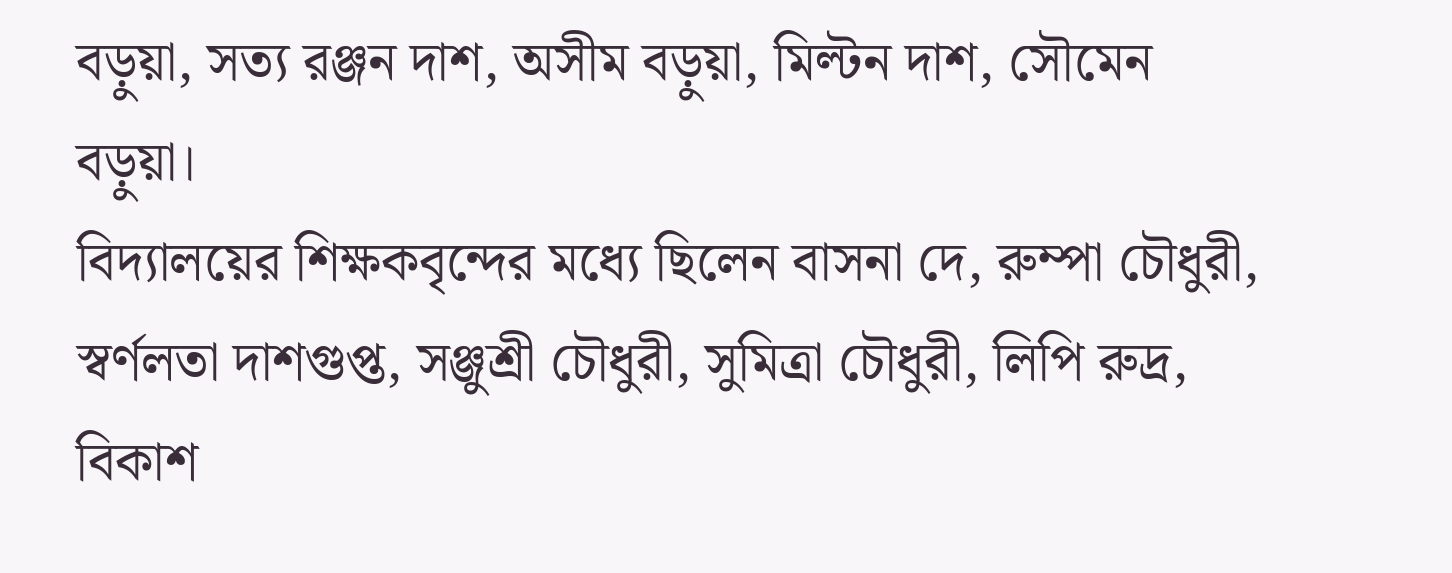বড়ুয়া, সত্য রঞ্জন দাশ, অসীম বড়ুয়া, মিল্টন দাশ, সৌমেন বড়ুয়া।
বিদ্যালয়ের শিক্ষকবৃন্দের মধ্যে ছিলেন বাসনা দে, রুম্পা চৌধুরী, স্বর্ণলতা দাশগুপ্ত, সঞ্জুশ্রী চৌধুরী, সুমিত্রা চৌধুরী, লিপি রুদ্র, বিকাশ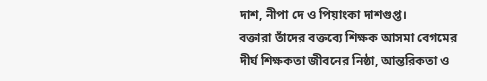দাশ, নীপা দে ও পিয়াংকা দাশগুপ্ত।
বক্তারা তাঁদের বক্তব্যে শিক্ষক আসমা বেগমের দীর্ঘ শিক্ষকতা জীবনের নিষ্ঠা, আন্তরিকতা ও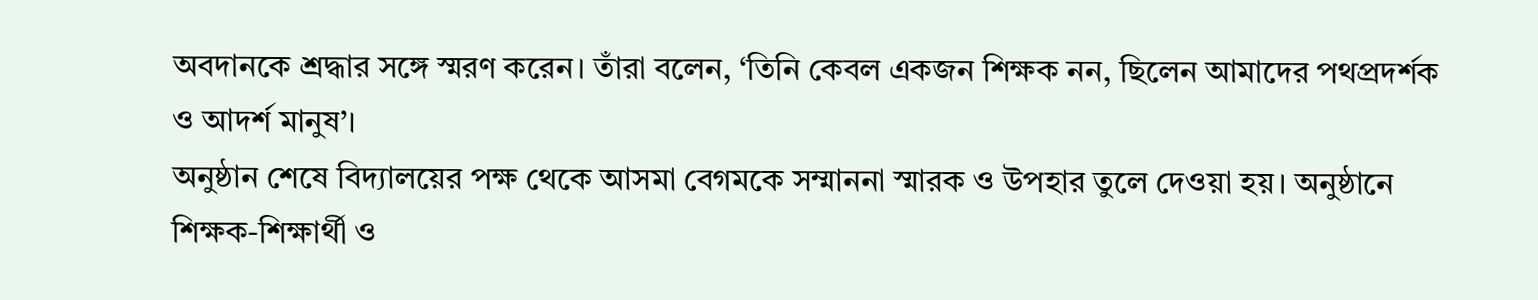অবদানকে শ্রদ্ধার সঙ্গে স্মরণ করেন। তাঁরা বলেন, ‘তিনি কেবল একজন শিক্ষক নন, ছিলেন আমাদের পথপ্রদর্শক ও আদর্শ মানুষ’।
অনুষ্ঠান শেষে বিদ্যালয়ের পক্ষ থেকে আসমা বেগমকে সম্মাননা স্মারক ও উপহার তুলে দেওয়া হয়। অনুষ্ঠানে শিক্ষক-শিক্ষার্থী ও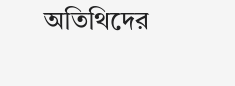অতিথিদের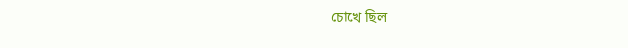চোখে ছিল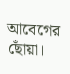আবেগের ছোঁয়া।